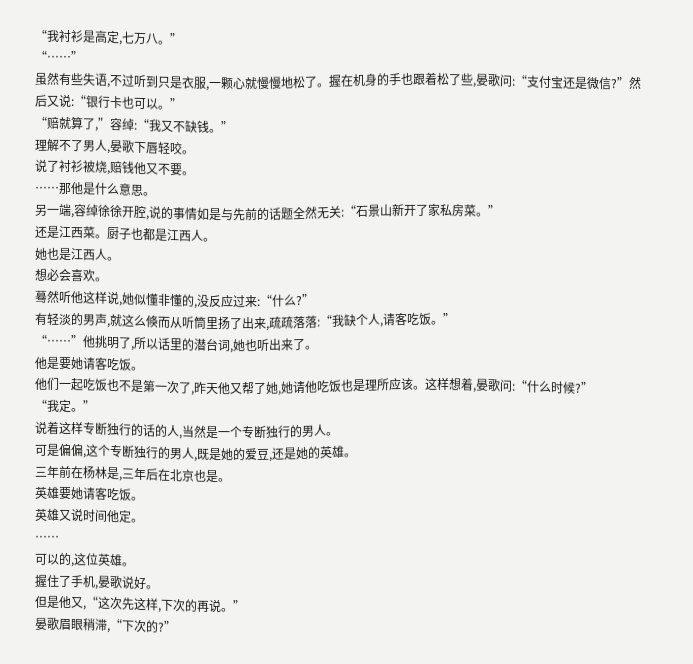“我衬衫是高定,七万八。”
“……”
虽然有些失语,不过听到只是衣服,一颗心就慢慢地松了。握在机身的手也跟着松了些,晏歌问:“支付宝还是微信?”然后又说:“银行卡也可以。”
“赔就算了,”容绰:“我又不缺钱。”
理解不了男人,晏歌下唇轻咬。
说了衬衫被烧,赔钱他又不要。
……那他是什么意思。
另一端,容绰徐徐开腔,说的事情如是与先前的话题全然无关:“石景山新开了家私房菜。”
还是江西菜。厨子也都是江西人。
她也是江西人。
想必会喜欢。
蓦然听他这样说,她似懂非懂的,没反应过来:“什么?”
有轻淡的男声,就这么倏而从听筒里扬了出来,疏疏落落:“我缺个人,请客吃饭。”
“……”他挑明了,所以话里的潜台词,她也听出来了。
他是要她请客吃饭。
他们一起吃饭也不是第一次了,昨天他又帮了她,她请他吃饭也是理所应该。这样想着,晏歌问:“什么时候?”
“我定。”
说着这样专断独行的话的人,当然是一个专断独行的男人。
可是偏偏,这个专断独行的男人,既是她的爱豆,还是她的英雄。
三年前在杨林是,三年后在北京也是。
英雄要她请客吃饭。
英雄又说时间他定。
……
可以的,这位英雄。
握住了手机,晏歌说好。
但是他又,“这次先这样,下次的再说。”
晏歌眉眼稍滞,“下次的?”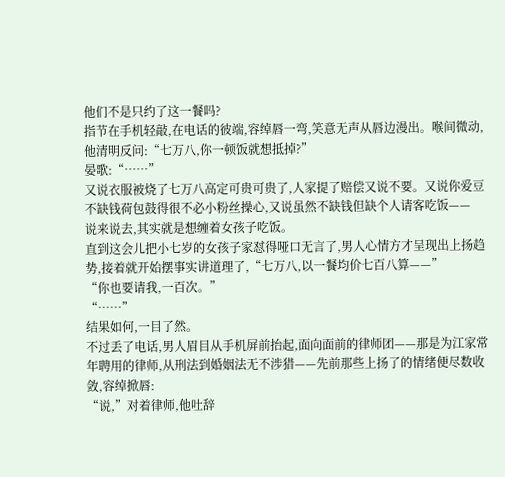他们不是只约了这一餐吗?
指节在手机轻敲,在电话的彼端,容绰唇一弯,笑意无声从唇边漫出。喉间微动,他清明反问:“七万八,你一顿饭就想抵掉?”
晏歌:“……”
又说衣服被烧了七万八高定可贵可贵了,人家提了赔偿又说不要。又说你爱豆不缺钱荷包鼓得很不必小粉丝操心,又说虽然不缺钱但缺个人请客吃饭——
说来说去,其实就是想缠着女孩子吃饭。
直到这会儿把小七岁的女孩子家怼得哑口无言了,男人心情方才呈现出上扬趋势,接着就开始摆事实讲道理了,“七万八,以一餐均价七百八算——”
“你也要请我,一百次。”
“……”
结果如何,一目了然。
不过丢了电话,男人眉目从手机屏前抬起,面向面前的律师团——那是为江家常年聘用的律师,从刑法到婚姻法无不涉猎——先前那些上扬了的情绪便尽数收敛,容绰掀唇:
“说,”对着律师,他吐辞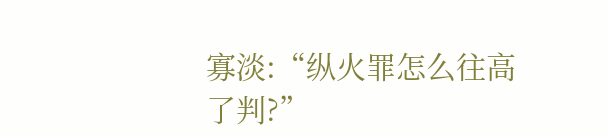寡淡:“纵火罪怎么往高了判?”